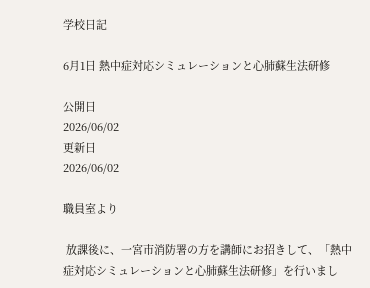学校日記

6月1日 熱中症対応シミュレーションと心肺蘇生法研修

公開日
2026/06/02
更新日
2026/06/02

職員室より

 放課後に、一宮市消防署の方を講師にお招きして、「熱中症対応シミュレーションと心肺蘇生法研修」を行いまし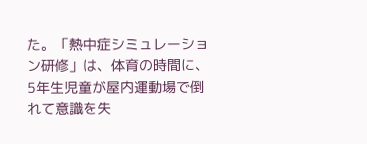た。「熱中症シミュレーション研修」は、体育の時間に、5年生児童が屋内運動場で倒れて意識を失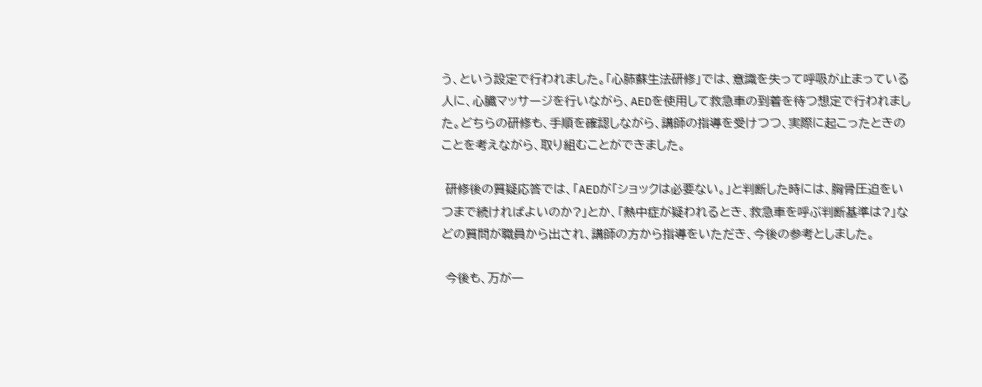う、という設定で行われました。「心肺蘇生法研修」では、意識を失って呼吸が止まっている人に、心臓マッサージを行いながら、AEDを使用して救急車の到着を待つ想定で行われました。どちらの研修も、手順を確認しながら、講師の指導を受けつつ、実際に起こったときのことを考えながら、取り組むことができました。

 研修後の質疑応答では、「AEDが「ショックは必要ない。」と判断した時には、胸骨圧迫をいつまで続ければよいのか?」とか、「熱中症が疑われるとき、救急車を呼ぶ判断基準は?」などの質問が職員から出され、講師の方から指導をいただき、今後の参考としました。

 今後も、万が一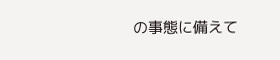の事態に備えて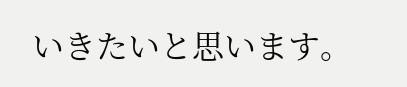いきたいと思います。